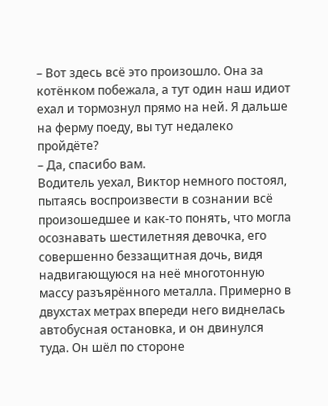– Вот здесь всё это произошло. Она за котёнком побежала, а тут один наш идиот ехал и тормознул прямо на ней. Я дальше на ферму поеду, вы тут недалеко пройдёте?
– Да, спасибо вам.
Водитель уехал, Виктор немного постоял, пытаясь воспроизвести в сознании всё произошедшее и как-то понять, что могла осознавать шестилетняя девочка, его совершенно беззащитная дочь, видя надвигающуюся на неё многотонную массу разъярённого металла. Примерно в двухстах метрах впереди него виднелась автобусная остановка, и он двинулся туда. Он шёл по стороне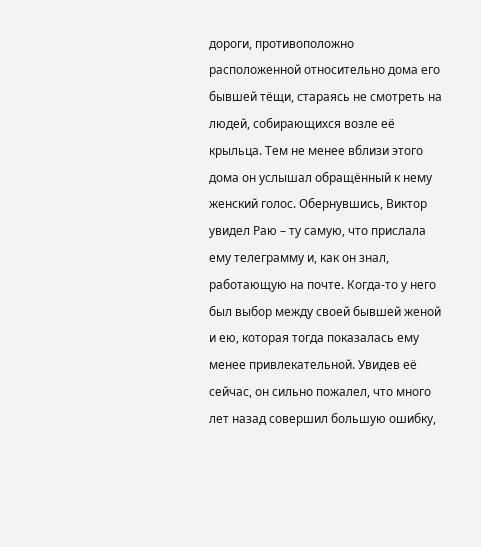дороги, противоположно расположенной относительно дома его бывшей тёщи, стараясь не смотреть на людей, собирающихся возле её крыльца. Тем не менее вблизи этого дома он услышал обращённый к нему женский голос. Обернувшись, Виктор увидел Раю – ту самую, что прислала ему телеграмму и, как он знал, работающую на почте. Когда-то у него был выбор между своей бывшей женой и ею, которая тогда показалась ему менее привлекательной. Увидев её сейчас, он сильно пожалел, что много лет назад совершил большую ошибку,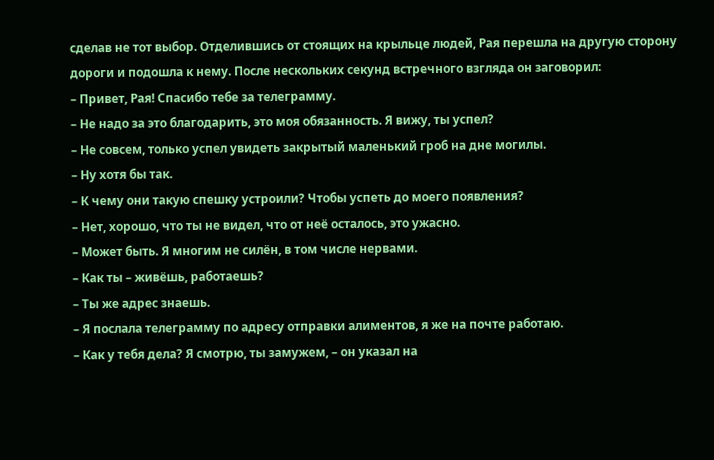сделав не тот выбор. Отделившись от стоящих на крыльце людей, Рая перешла на другую сторону дороги и подошла к нему. После нескольких секунд встречного взгляда он заговорил:
– Привет, Рая! Спасибо тебе за телеграмму.
– Не надо за это благодарить, это моя обязанность. Я вижу, ты успел?
– Не совсем, только успел увидеть закрытый маленький гроб на дне могилы.
– Ну хотя бы так.
– К чему они такую спешку устроили? Чтобы успеть до моего появления?
– Нет, хорошо, что ты не видел, что от неё осталось, это ужасно.
– Может быть. Я многим не силён, в том числе нервами.
– Как ты – живёшь, работаешь?
– Ты же адрес знаешь.
– Я послала телеграмму по адресу отправки алиментов, я же на почте работаю.
– Как у тебя дела? Я смотрю, ты замужем, – он указал на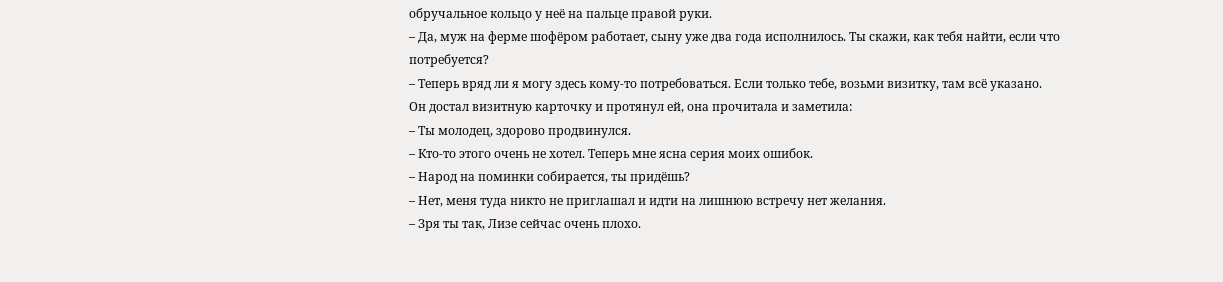обручальное кольцо у неё на пальце правой руки.
– Да, муж на ферме шофёром работает, сыну уже два года исполнилось. Ты скажи, как тебя найти, если что потребуется?
– Теперь вряд ли я могу здесь кому-то потребоваться. Если только тебе, возьми визитку, там всё указано.
Он достал визитную карточку и протянул ей, она прочитала и заметила:
– Ты молодец, здорово продвинулся.
– Кто-то этого очень не хотел. Теперь мне ясна серия моих ошибок.
– Народ на поминки собирается, ты придёшь?
– Нет, меня туда никто не приглашал и идти на лишнюю встречу нет желания.
– Зря ты так, Лизе сейчас очень плохо.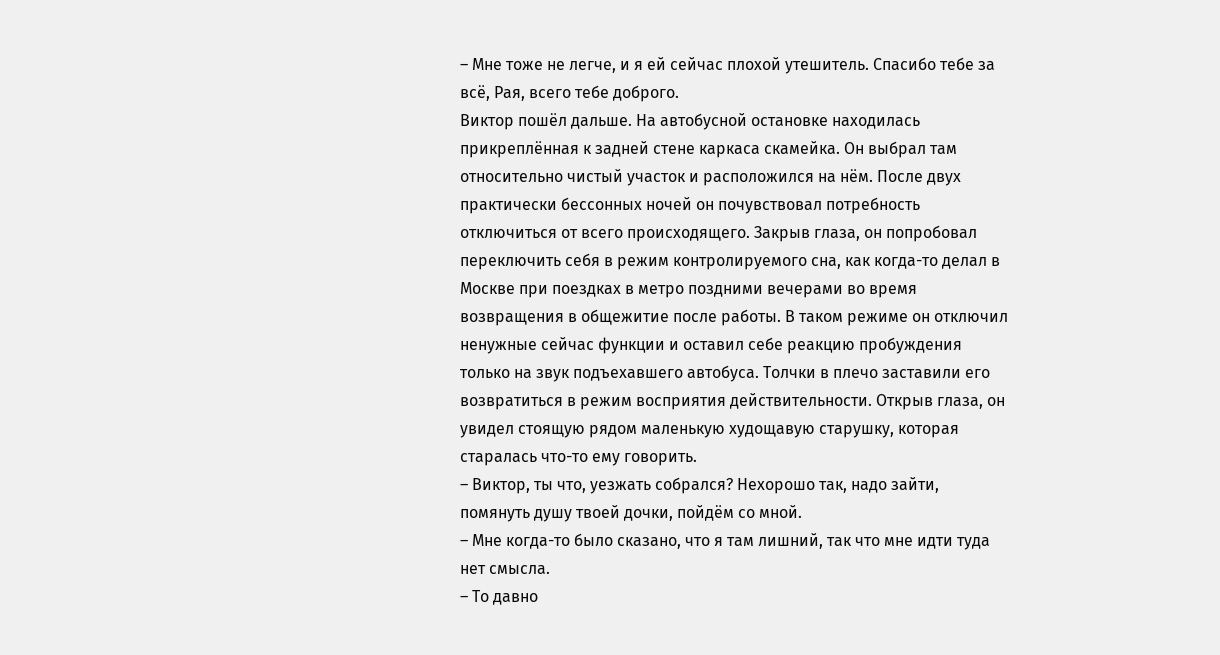– Мне тоже не легче, и я ей сейчас плохой утешитель. Спасибо тебе за всё, Рая, всего тебе доброго.
Виктор пошёл дальше. На автобусной остановке находилась прикреплённая к задней стене каркаса скамейка. Он выбрал там относительно чистый участок и расположился на нём. После двух практически бессонных ночей он почувствовал потребность отключиться от всего происходящего. Закрыв глаза, он попробовал переключить себя в режим контролируемого сна, как когда-то делал в Москве при поездках в метро поздними вечерами во время возвращения в общежитие после работы. В таком режиме он отключил ненужные сейчас функции и оставил себе реакцию пробуждения только на звук подъехавшего автобуса. Толчки в плечо заставили его возвратиться в режим восприятия действительности. Открыв глаза, он увидел стоящую рядом маленькую худощавую старушку, которая старалась что-то ему говорить.
– Виктор, ты что, уезжать собрался? Нехорошо так, надо зайти, помянуть душу твоей дочки, пойдём со мной.
– Мне когда-то было сказано, что я там лишний, так что мне идти туда нет смысла.
– То давно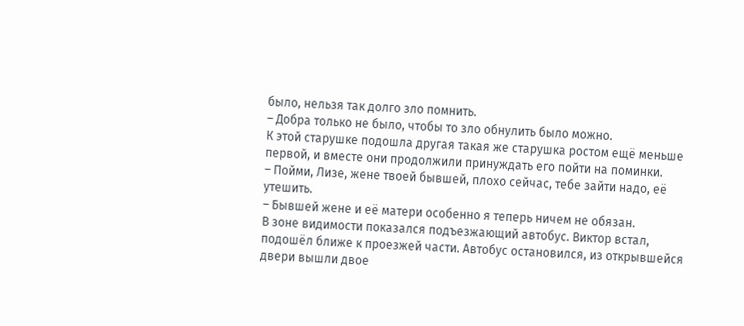было, нельзя так долго зло помнить.
– Добра только не было, чтобы то зло обнулить было можно.
К этой старушке подошла другая такая же старушка ростом ещё меньше первой, и вместе они продолжили принуждать его пойти на поминки.
– Пойми, Лизе, жене твоей бывшей, плохо сейчас, тебе зайти надо, её утешить.
– Бывшей жене и её матери особенно я теперь ничем не обязан.
В зоне видимости показался подъезжающий автобус. Виктор встал, подошёл ближе к проезжей части. Автобус остановился, из открывшейся двери вышли двое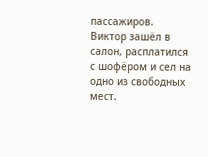пассажиров. Виктор зашёл в салон, расплатился с шофёром и сел на одно из свободных мест.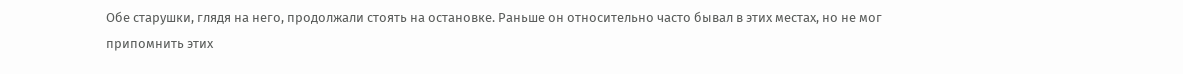Обе старушки, глядя на него, продолжали стоять на остановке. Раньше он относительно часто бывал в этих местах, но не мог припомнить этих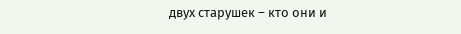двух старушек – кто они и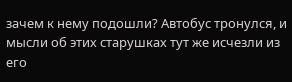зачем к нему подошли? Автобус тронулся, и мысли об этих старушках тут же исчезли из его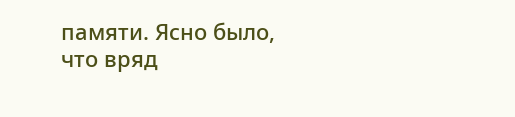памяти. Ясно было, что вряд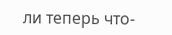ли теперь что-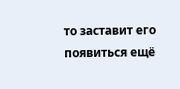то заставит его появиться ещё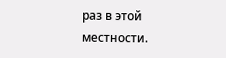раз в этой местности.